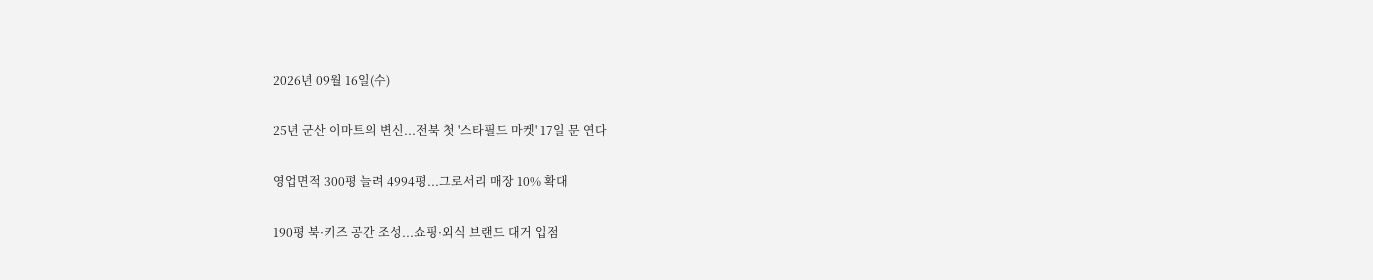2026년 09월 16일(수)

25년 군산 이마트의 변신...전북 첫 '스타필드 마켓' 17일 문 연다

영업면적 300평 늘려 4994평...그로서리 매장 10% 확대

190평 북·키즈 공간 조성...쇼핑·외식 브랜드 대거 입점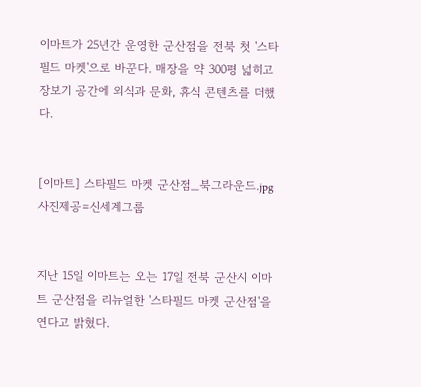이마트가 25년간 운영한 군산점을 전북 첫 '스타필드 마켓'으로 바꾼다. 매장을 약 300평 넓히고 장보기 공간에 외식과 문화, 휴식 콘텐츠를 더했다.


[이마트] 스타필드 마켓 군산점_북그라운드.jpg사진제공=신세계그룹


지난 15일 이마트는 오는 17일 전북 군산시 이마트 군산점을 리뉴얼한 '스타필드 마켓 군산점'을 연다고 밝혔다.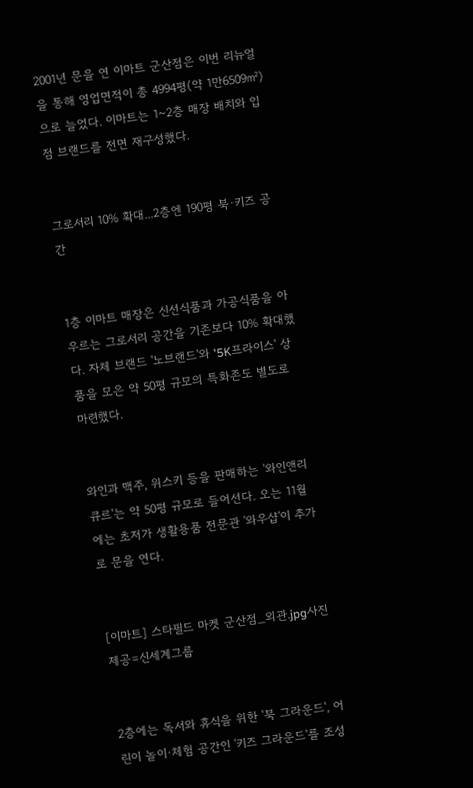2001년 문을 연 이마트 군산점은 이번 리뉴얼을 통해 영업면적이 총 4994평(약 1만6509㎡)으로 늘었다. 이마트는 1~2층 매장 배치와 입점 브랜드를 전면 재구성했다.


그로서리 10% 확대...2층엔 190평 북·키즈 공간


1층 이마트 매장은 신선식품과 가공식품을 아우르는 그로서리 공간을 기존보다 10% 확대했다. 자체 브랜드 '노브랜드'와 '5K프라이스' 상품을 모은 약 50평 규모의 특화존도 별도로 마련했다.


와인과 맥주, 위스키 등을 판매하는 '와인앤리큐르'는 약 50평 규모로 들어선다. 오는 11월에는 초저가 생활용품 전문관 '와우샵'이 추가로 문을 연다.


[이마트] 스타필드 마켓 군산점_외관.jpg사진제공=신세계그룹


2층에는 독서와 휴식을 위한 '북 그라운드', 어린이 놀이·체험 공간인 '키즈 그라운드'를 조성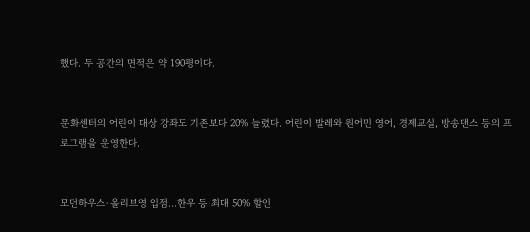했다. 두 공간의 면적은 약 190평이다.


문화센터의 어린이 대상 강좌도 기존보다 20% 늘렸다. 어린이 발레와 원어민 영어, 경제교실, 방송댄스 등의 프로그램을 운영한다.


모던하우스·올리브영 입점...한우 등 최대 50% 할인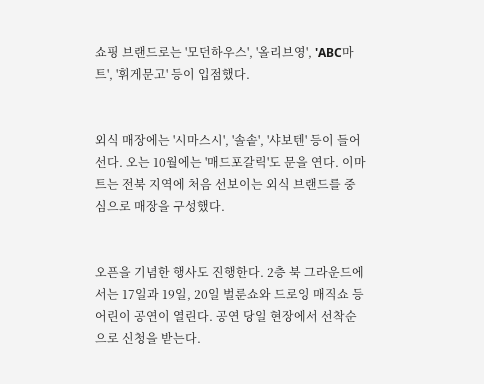쇼핑 브랜드로는 '모던하우스', '올리브영', 'ABC마트', '휘게문고' 등이 입점했다.


외식 매장에는 '시마스시', '솔솥', '샤보텐' 등이 들어선다. 오는 10월에는 '매드포갈릭'도 문을 연다. 이마트는 전북 지역에 처음 선보이는 외식 브랜드를 중심으로 매장을 구성했다.


오픈을 기념한 행사도 진행한다. 2층 북 그라운드에서는 17일과 19일, 20일 벌룬쇼와 드로잉 매직쇼 등 어린이 공연이 열린다. 공연 당일 현장에서 선착순으로 신청을 받는다.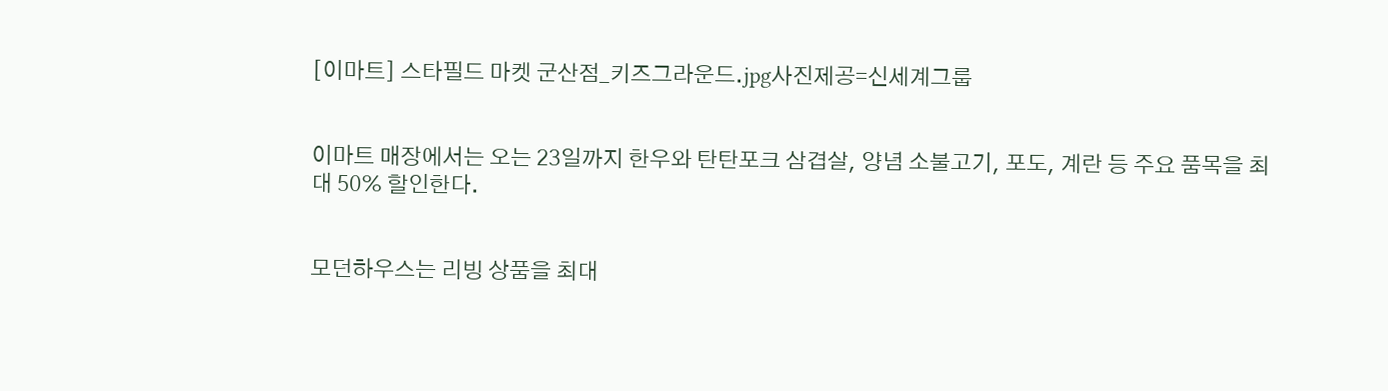[이마트] 스타필드 마켓 군산점_키즈그라운드.jpg사진제공=신세계그룹


이마트 매장에서는 오는 23일까지 한우와 탄탄포크 삼겹살, 양념 소불고기, 포도, 계란 등 주요 품목을 최대 50% 할인한다.


모던하우스는 리빙 상품을 최대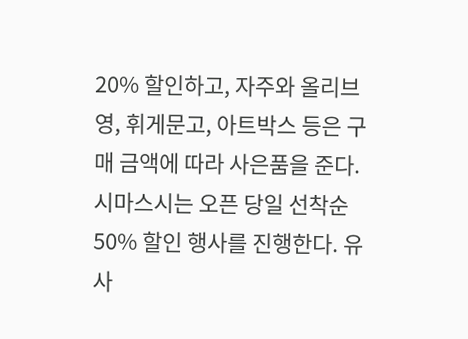20% 할인하고, 자주와 올리브영, 휘게문고, 아트박스 등은 구매 금액에 따라 사은품을 준다. 시마스시는 오픈 당일 선착순 50% 할인 행사를 진행한다. 유사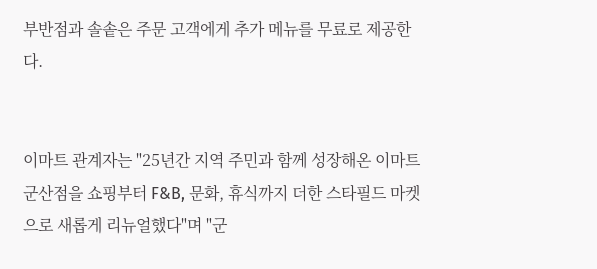부반점과 솔솥은 주문 고객에게 추가 메뉴를 무료로 제공한다.


이마트 관계자는 "25년간 지역 주민과 함께 성장해온 이마트 군산점을 쇼핑부터 F&B, 문화, 휴식까지 더한 스타필드 마켓으로 새롭게 리뉴얼했다"며 "군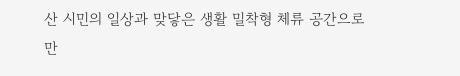산 시민의 일상과 맞닿은 생활 밀착형 체류 공간으로 만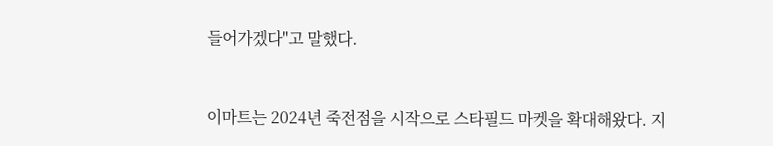들어가겠다"고 말했다.


이마트는 2024년 죽전점을 시작으로 스타필드 마켓을 확대해왔다. 지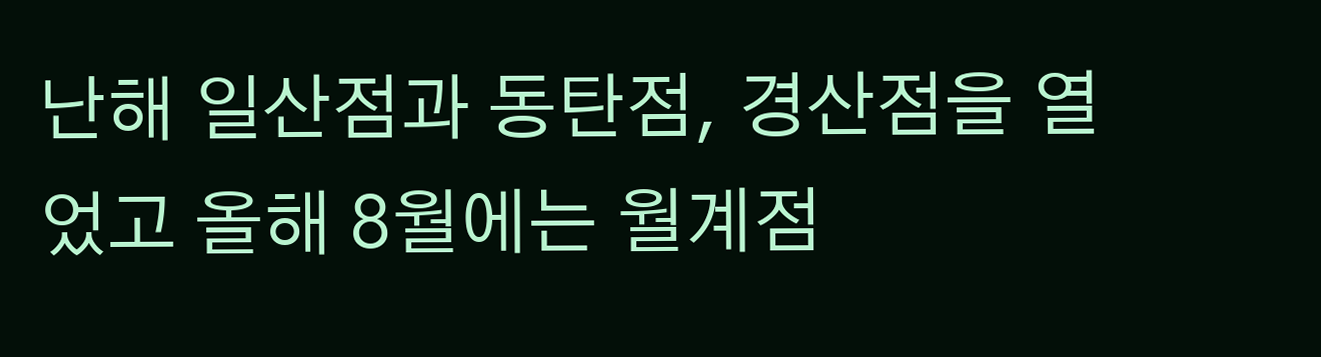난해 일산점과 동탄점, 경산점을 열었고 올해 8월에는 월계점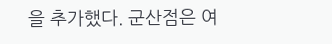을 추가했다. 군산점은 여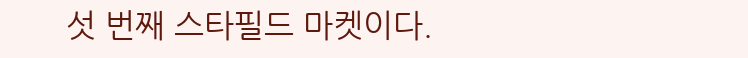섯 번째 스타필드 마켓이다.